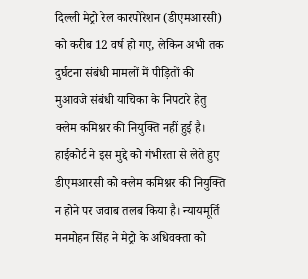दिल्ली मेट्रो रेल कारपोरेशन (डीएमआरसी) को करीब 12 वर्ष हो गए, लेकिन अभी तक दुर्घटना संबंधी मामलों में पीड़ितों की मुआवजे संबंधी याचिका के निपटारे हेतु क्लेम कमिश्नर की नियुक्ति नहीं हुई है।
हाईकोर्ट ने इस मुद्दे को गंभीरता से लेते हुए डीएमआरसी को क्लेम कमिश्नर की नियुक्ति न होने पर जवाब तलब किया है। न्यायमूर्ति मनमोहन सिंह ने मेट्रो के अधिवक्ता को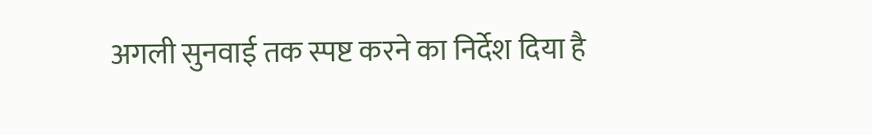अगली सुनवाई तक स्पष्ट करने का निर्देश दिया है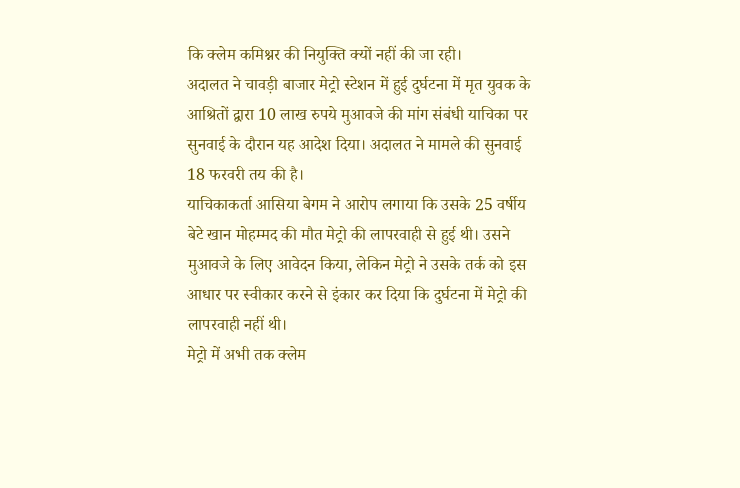कि क्लेम कमिश्नर की नियुक्ति क्यों नहीं की जा रही।
अदालत ने चावड़ी बाजार मेट्रो स्टेशन में हुई दुर्घटना में मृत युवक के आश्रितों द्वारा 10 लाख रुपये मुआवजे की मांग संबंधी याचिका पर सुनवाई के दौरान यह आदेश दिया। अदालत ने मामले की सुनवाई 18 फरवरी तय की है।
याचिकाकर्ता आसिया बेगम ने आरोप लगाया कि उसके 25 वर्षीय बेटे खान मोहम्मद की मौत मेट्रो की लापरवाही से हुई थी। उसने मुआवजे के लिए आवेदन किया, लेकिन मेट्रो ने उसके तर्क को इस आधार पर स्वीकार करने से इंकार कर दिया कि दुर्घटना में मेट्रो की लापरवाही नहीं थी।
मेट्रो में अभी तक क्लेम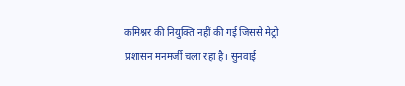कमिश्नर की नियुक्ति नहीं की गई जिससे मेट्रो प्रशासन मनमर्जी चला रहा है। सुनवाई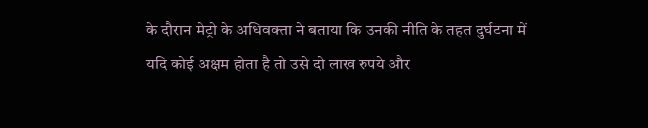के दौरान मेट्रो के अधिवक्ता ने बताया कि उनकी नीति के तहत दुर्घटना में यदि कोई अक्षम होता है तो उसे दो लाख रुपये और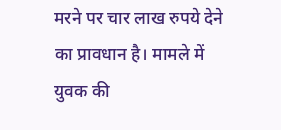मरने पर चार लाख रुपये देने का प्रावधान है। मामले में युवक की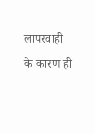लापरवाही के कारण ही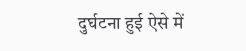दुर्घटना हुई ऐसे में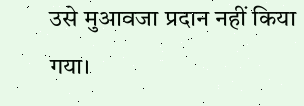उसे मुआवजा प्रदान नहीं किया गया।